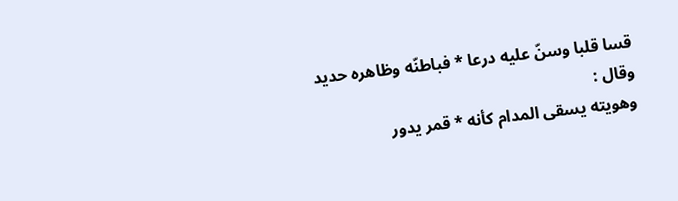قسا قلبا وسنّ عليه درعا * فباطنّه وظاهره حديد
وقال :
وهويته يسقى المدام كأنه * قمر يدور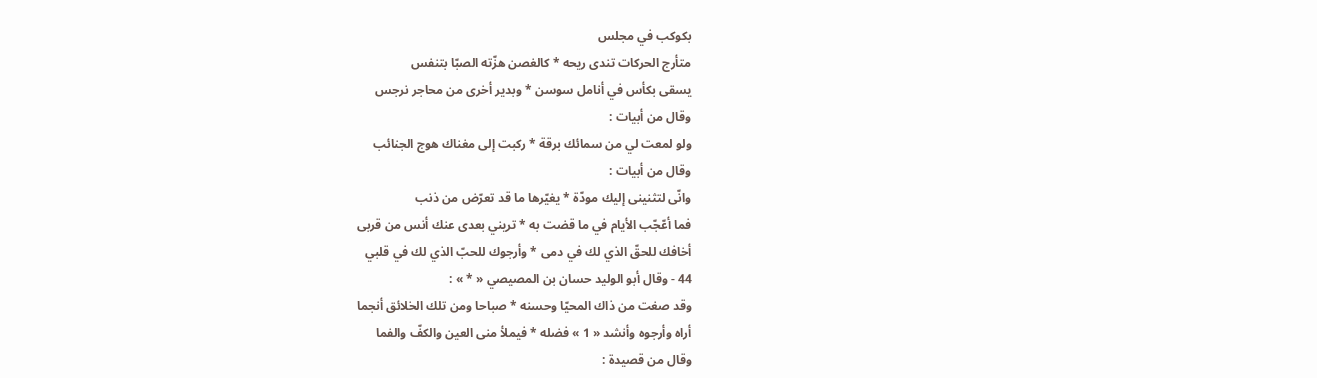بكوكب في مجلس
متأرج الحركات تندى ريحه * كالغصن هزّته الصبّا بتنفس
يسقى بكأس في أنامل سوسن * وبدير أخرى من محاجر نرجس
وقال من أبيات :
ولو لمعت لي من سمائك برقة * ركبت إلى مغناك هوج الجنائب
وقال من أبيات :
وانّى لتثنينى إليك مودّة * يغيّرها ما قد تعرّض من ذنب
فما أعّجّب الأيام في ما قضت به * تريني بعدى عنك أنس من قربى
أخافك للحقّ الذي لك في دمى * وأرجوك للحبّ الذي لك في قلبي
44 - وقال أبو الوليد حسان بن المصيصي « * » :
وقد صغت من ذاك المحيّا وحسنه * صباحا ومن تلك الخلائق أنجما
أراه وأرجوه وأنشد « 1 » فضله * فيملأ منى العين والكفّ والفما
وقال من قصيدة :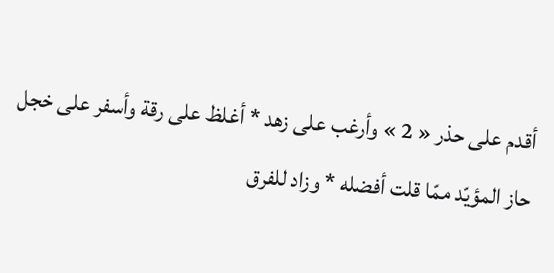أقدم على حذر « 2 » وأرغب على زهد * أغلظ على رقة وأسفر على خجل
حاز المؤيّد ممّا قلت أفضله * وزاد للفرق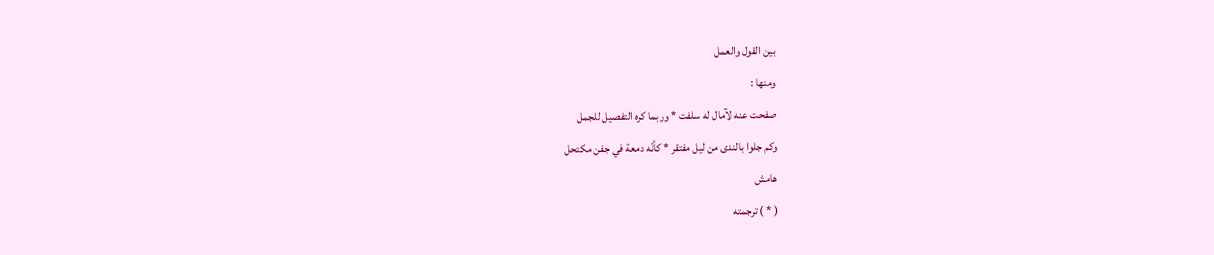بين القول والعمل
ومنها :
صفحت عنه لآمال له سلفت * وربما كره التفصيل للجمل
وكم جلوا بالندى من ليل مفتقر * كأنّه دمعة في جفن مكتحل
هامش
( * ) ترجمته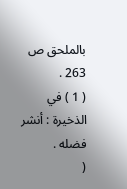بالملحق ص 263 .
( 1 ) في الذخيرة : أنشر فضله .
(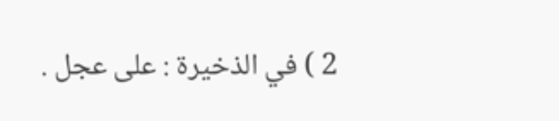2 ) في الذخيرة : على عجل .